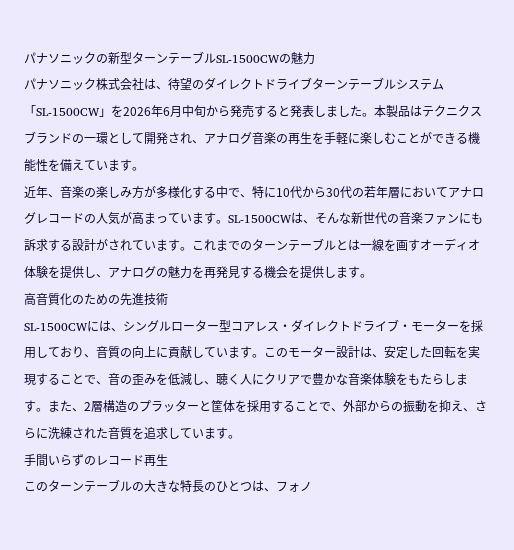パナソニックの新型ターンテーブルSL-1500CWの魅力
パナソニック株式会社は、待望のダイレクトドライブターンテーブルシステム「SL-1500CW」を2026年6月中旬から発売すると発表しました。本製品はテクニクスブランドの一環として開発され、アナログ音楽の再生を手軽に楽しむことができる機能性を備えています。
近年、音楽の楽しみ方が多様化する中で、特に10代から30代の若年層においてアナログレコードの人気が高まっています。SL-1500CWは、そんな新世代の音楽ファンにも訴求する設計がされています。これまでのターンテーブルとは一線を画すオーディオ体験を提供し、アナログの魅力を再発見する機会を提供します。
高音質化のための先進技術
SL-1500CWには、シングルローター型コアレス・ダイレクトドライブ・モーターを採用しており、音質の向上に貢献しています。このモーター設計は、安定した回転を実現することで、音の歪みを低減し、聴く人にクリアで豊かな音楽体験をもたらします。また、2層構造のプラッターと筐体を採用することで、外部からの振動を抑え、さらに洗練された音質を追求しています。
手間いらずのレコード再生
このターンテーブルの大きな特長のひとつは、フォノ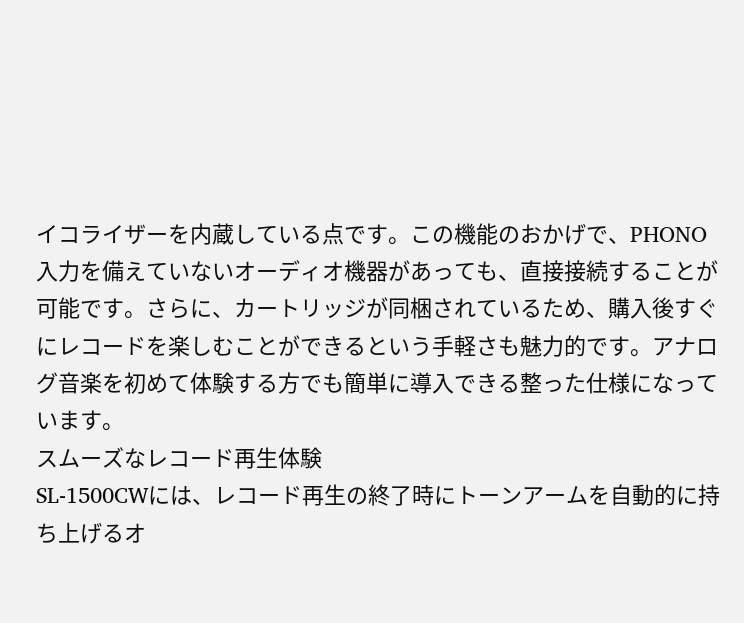イコライザーを内蔵している点です。この機能のおかげで、PHONO入力を備えていないオーディオ機器があっても、直接接続することが可能です。さらに、カートリッジが同梱されているため、購入後すぐにレコードを楽しむことができるという手軽さも魅力的です。アナログ音楽を初めて体験する方でも簡単に導入できる整った仕様になっています。
スムーズなレコード再生体験
SL-1500CWには、レコード再生の終了時にトーンアームを自動的に持ち上げるオ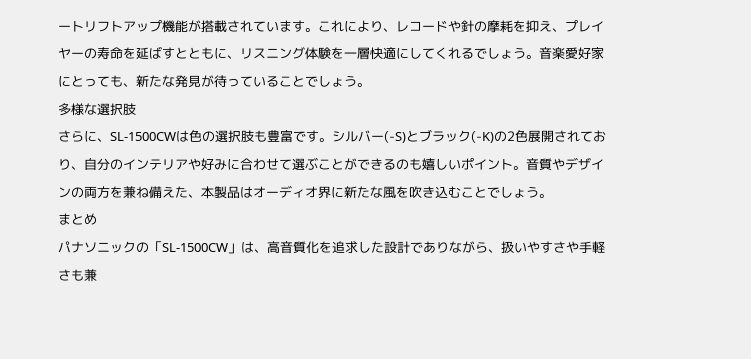ートリフトアップ機能が搭載されています。これにより、レコードや針の摩耗を抑え、プレイヤーの寿命を延ばすとともに、リスニング体験を一層快適にしてくれるでしょう。音楽愛好家にとっても、新たな発見が待っていることでしょう。
多様な選択肢
さらに、SL-1500CWは色の選択肢も豊富です。シルバー(-S)とブラック(-K)の2色展開されており、自分のインテリアや好みに合わせて選ぶことができるのも嬉しいポイント。音質やデザインの両方を兼ね備えた、本製品はオーディオ界に新たな風を吹き込むことでしょう。
まとめ
パナソニックの「SL-1500CW」は、高音質化を追求した設計でありながら、扱いやすさや手軽さも兼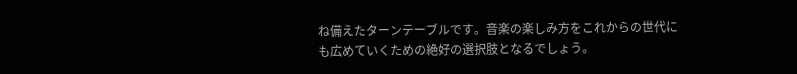ね備えたターンテーブルです。音楽の楽しみ方をこれからの世代にも広めていくための絶好の選択肢となるでしょう。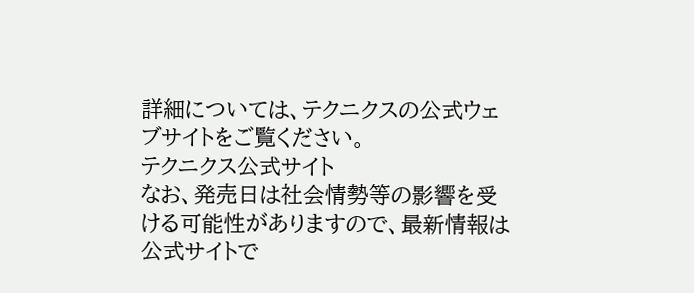詳細については、テクニクスの公式ウェブサイトをご覧ください。
テクニクス公式サイト
なお、発売日は社会情勢等の影響を受ける可能性がありますので、最新情報は公式サイトで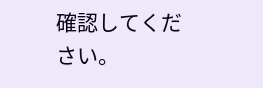確認してください。